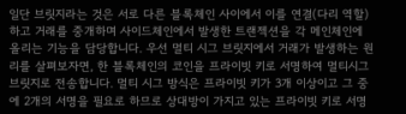일단 브릿지라는 것은 서로 다른 블록체인 사이에서 이를 연결(다리 역할)하고 거래를 중개하며 사이드체인에서 발생한 트랜젝션을 각 메인체인에 올리는 기능을 담당합니다. 우선 멀티 시그 브릿지에서 거래가 발생하는 원리를 살펴보자면, 한 블록체인의 코인을 프라이빗 키로 서명하여 멀티시그 브릿지로 전송합니다. 멀티 시그 방식은 프라이빗 키가 3개 이상이고 그 중에 2개의 서명을 필요로 하므로 상대방이 가지고 있는 프라이빗 키로 서명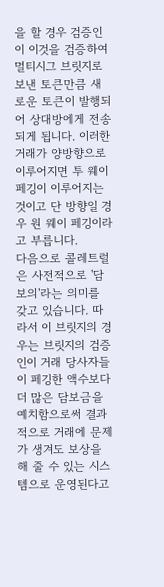을 할 경우 검증인이 이것을 검증하여 멀티시그 브릿지로 보낸 토큰만큼 새로운 토큰이 발행되어 상대방에게 전송되게 됩니다. 이러한 거래가 양방향으로 이루어지면 투 웨이 페깅이 이루어지는 것이고 단 방향일 경우 원 웨이 페깅이라고 부릅니다.
다음으로 콜레트럴은 사전적으로 '담보의'라는 의미를 갖고 있습니다. 따라서 이 브릿지의 경우는 브릿지의 검증인이 거래 당사자들이 페깅한 액수보다 더 많은 담보금을 예치함으로써 결과적으로 거래에 문제가 생겨도 보상을 해 줄 수 있는 시스템으로 운영된다고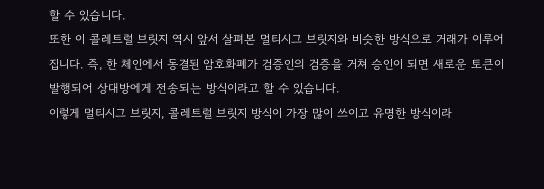할 수 있습니다.
또한 이 콜레트럴 브릿지 역시 앞서 살펴본 멀티시그 브릿지와 비슷한 방식으로 거래가 이루어집니다. 즉, 한 체인에서 동결된 암호화폐가 검증인의 검증을 거쳐 승인이 되면 새로운 토큰이 발행되어 상대방에게 전송되는 방식이라고 할 수 있습니다.
이렇게 멀티시그 브릿지, 콜레트럴 브릿지 방식이 가장 많이 쓰이고 유명한 방식이라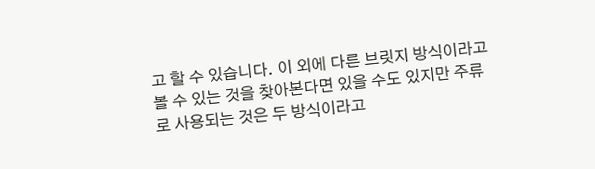고 할 수 있습니다. 이 외에 다른 브릿지 방식이라고 볼 수 있는 것을 찾아본다면 있을 수도 있지만 주류로 사용되는 것은 두 방식이라고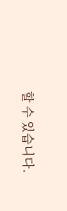할 수 있습니다.